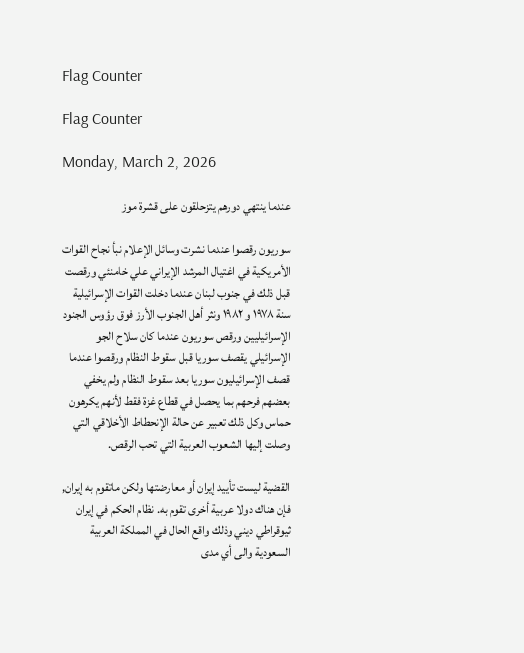Flag Counter

Flag Counter

Monday, March 2, 2026

عندما ينتهي دورهم يتزحلقون على قشرة موز

سوريون رقصوا عندما نشرت وسائل الإعلام نبأ نجاح القوات الأمريكية في اغتيال المرشد الإيراني علي خامنئي ورقصت قبل ذلك في جنوب لبنان عندما دخلت القوات الإسرائيلية سنة ١٩٧٨ و ١٩٨٢ ونثر أهل الجنوب الأرز فوق رؤوس الجنود الإسرائيليين ورقص سوريون عندما كان سلاح الجو الإسرائيلي يقصف سوريا قبل سقوط النظام ورقصوا عندما قصف الإسرائيليون سوريا بعد سقوط النظام ولم يخفي بعضهم فرحهم بما يحصل في قطاع غزة فقط لأنهم يكرهون حماس وكل ذلك تعبير عن حالة الإنحطاط الأخلاقي التي وصلت إليها الشعوب العربية التي تحب الرقص.

القضية ليست تأييد إيران أو معارضتها ولكن ماتقوم به إيران, فإن هناك دولا عربية أخرى تقوم به. نظام الحكم في إيران ثيوقراطي ديني وذلك واقع الحال في المملكة العربية السعودية والى أي مدى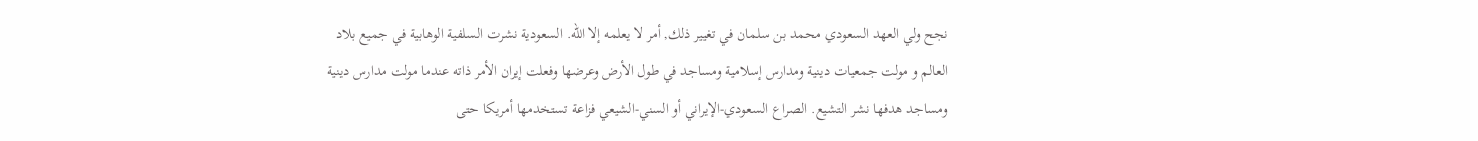نجح ولي العهد السعودي محمد بن سلمان في تغيير ذلك, أمر لا يعلمه إلا الله. السعودية نشرت السلفية الوهابية في جميع بلاد العالم و مولت جمعيات دينية ومدارس إسلامية ومساجد في طول الأرض وعرضها وفعلت إيران الأمر ذاته عندما مولت مدارس دينية ومساجد هدفها نشر التشيع. الصراع السعودي-الإيراني أو السني-الشيعي فزاعة تستخدمها أمريكا حتى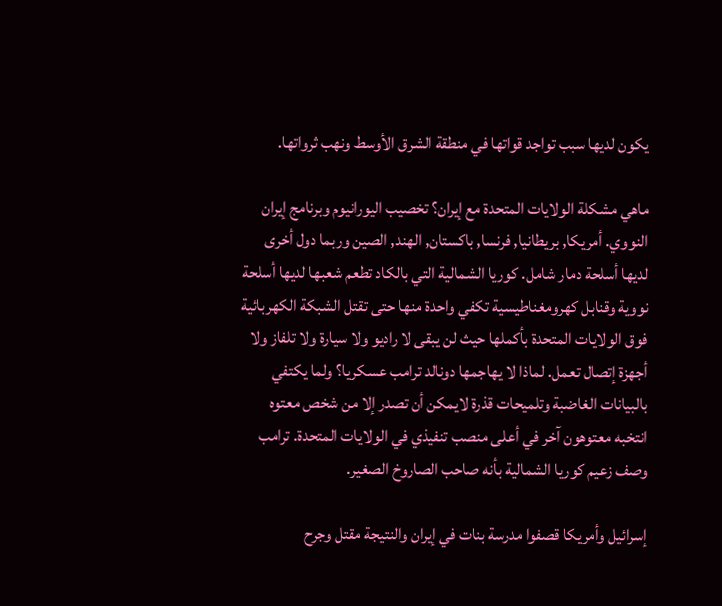يكون لديها سبب تواجد قواتها في منطقة الشرق الأوسط ونهب ثرواتها.

ماهي مشكلة الولايات المتحدة مع إيران؟ تخصيب اليورانيوم وبرنامج إيران النووي. أمريكا, بريطانيا, فرنسا, باكستان, الهند, الصين وربما دول أخرى لديها أسلحة دمار شامل. كوريا الشمالية التي بالكاد تطعم شعبها لديها أسلحة نووية وقنابل كهرومغناطيسية تكفي واحدة منها حتى تقتل الشبكة الكهربائية فوق الولايات المتحدة بأكملها حيث لن يبقى لا راديو ولا سيارة ولا تلفاز ولا أجهزة إتصال تعمل. لماذا لا يهاجمها دونالد ترامب عسكريا؟ ولما يكتفي بالبيانات الغاضبة وتلميحات قذرة لايمكن أن تصدر إلا من شخص معتوه انتخبه معتوهون آخر في أعلى منصب تنفيذي في الولايات المتحدة. ترامب وصف زعيم كوريا الشمالية بأنه صاحب الصاروخ الصغير.

إسرائيل وأمريكا قصفوا مدرسة بنات في إيران والنتيجة مقتل وجرح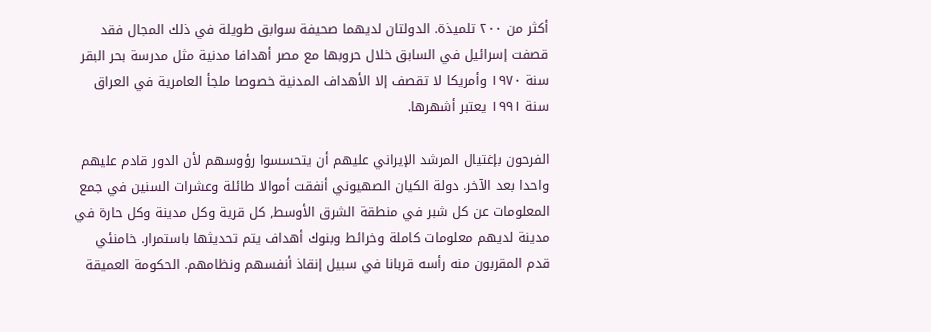أكثر من ٢٠٠ تلميذة. الدولتان لديهما صحيفة سوابق طويلة في ذلك المجال فقد قصفت إسرائيل في السابق خلال حروبها مع مصر أهدافا مدنية مثل مدرسة بحر البقر سنة ١٩٧٠ وأمريكا لا تقصف إلا الأهداف المدنية خصوصا ملجأ العامرية في العراق سنة ١٩٩١ يعتبر أشهرها.

الفرحون بإغتيال المرشد الإيراني عليهم أن يتحسسوا رؤوسهم لأن الدور قادم عليهم واحدا بعد الآخر. دولة الكيان الصهيوني أنفقت أموالا طائلة وعشرات السنين في جمع المعلومات عن كل شبر في منطقة الشرق الأوسط, كل قرية وكل مدينة وكل حارة في مدينة لديهم معلومات كاملة وخرائط وبنوك أهداف يتم تحديثها باستمرار. خامنئي قدم المقربون منه رأسه قربانا في سبيل إنقاذ أنفسهم ونظامهم. الحكومة العميقة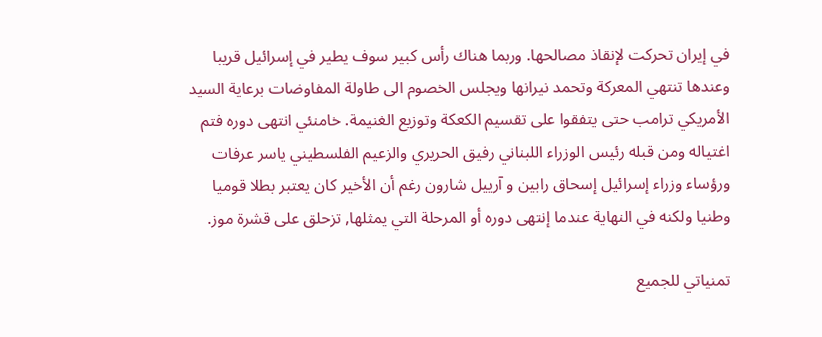في إيران تحركت لإنقاذ مصالحها. وربما هناك رأس كبير سوف يطير في إسرائيل قريبا وعندها تنتهي المعركة وتحمد نيرانها ويجلس الخصوم الى طاولة المفاوضات برعاية السيد الأمريكي ترامب حتى يتفقوا على تقسيم الكعكة وتوزيع الغنيمة. خامنئي انتهى دوره فتم اغتياله ومن قبله رئيس الوزراء اللبناني رفيق الحريري والزعيم الفلسطيني ياسر عرفات ورؤساء وزراء إسرائيل إسحاق رابين و آرييل شارون رغم أن الأخير كان يعتبر بطلا قوميا وطنيا ولكنه في النهاية عندما إنتهى دوره أو المرحلة التي يمثلها, تزحلق على قشرة موز.

تمنياتي للجميع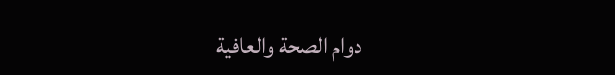دوام الصحة والعافية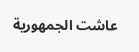عاشت الجمهورية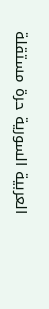العربية السورية حرة مستقلة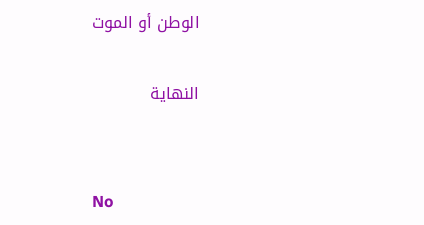الوطن أو الموت

النهاية


No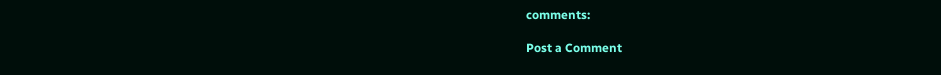comments:

Post a Comment